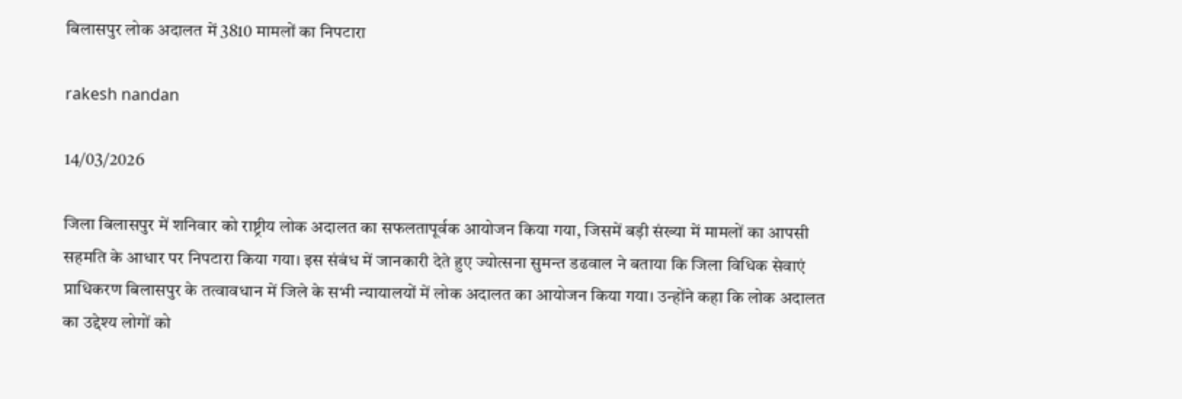बिलासपुर लोक अदालत में 3810 मामलों का निपटारा

rakesh nandan

14/03/2026

जिला बिलासपुर में शनिवार को राष्ट्रीय लोक अदालत का सफलतापूर्वक आयोजन किया गया, जिसमें बड़ी संख्या में मामलों का आपसी सहमति के आधार पर निपटारा किया गया। इस संबंध में जानकारी देते हुए ज्योत्सना सुमन्त डढवाल ने बताया कि जिला विधिक सेवाएं प्राधिकरण बिलासपुर के तत्वावधान में जिले के सभी न्यायालयों में लोक अदालत का आयोजन किया गया। उन्होंने कहा कि लोक अदालत का उद्देश्य लोगों को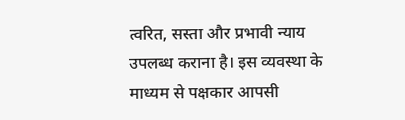त्वरित, सस्ता और प्रभावी न्याय उपलब्ध कराना है। इस व्यवस्था के माध्यम से पक्षकार आपसी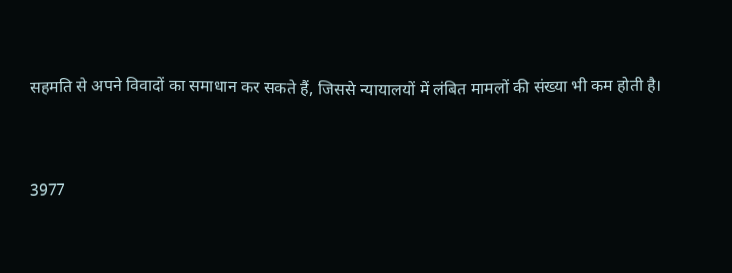सहमति से अपने विवादों का समाधान कर सकते हैं, जिससे न्यायालयों में लंबित मामलों की संख्या भी कम होती है।


3977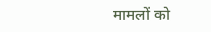मामलों को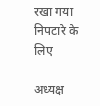रखा गया निपटारे के लिए

अध्यक्ष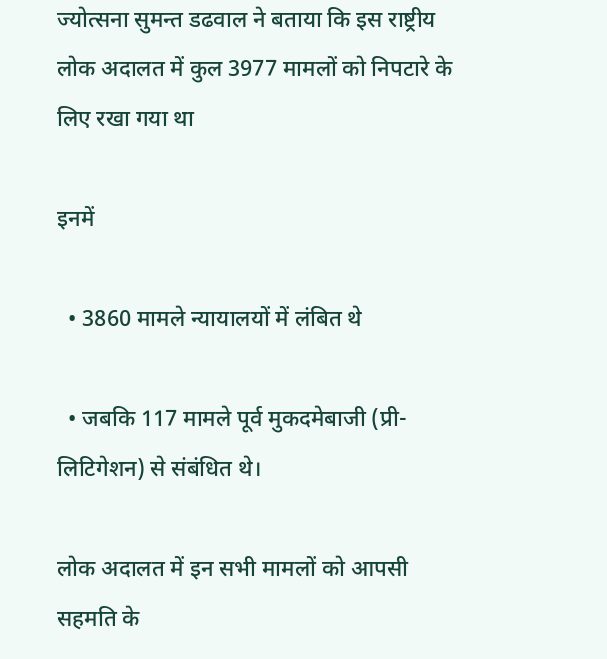ज्योत्सना सुमन्त डढवाल ने बताया कि इस राष्ट्रीय लोक अदालत में कुल 3977 मामलों को निपटारे के लिए रखा गया था

इनमें

  • 3860 मामले न्यायालयों में लंबित थे

  • जबकि 117 मामले पूर्व मुकदमेबाजी (प्री-लिटिगेशन) से संबंधित थे।

लोक अदालत में इन सभी मामलों को आपसी सहमति के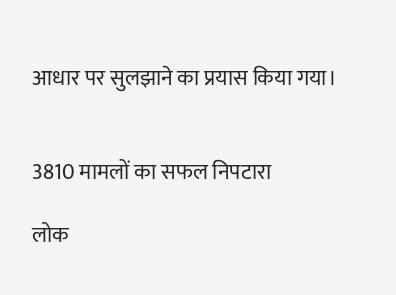आधार पर सुलझाने का प्रयास किया गया।


3810 मामलों का सफल निपटारा

लोक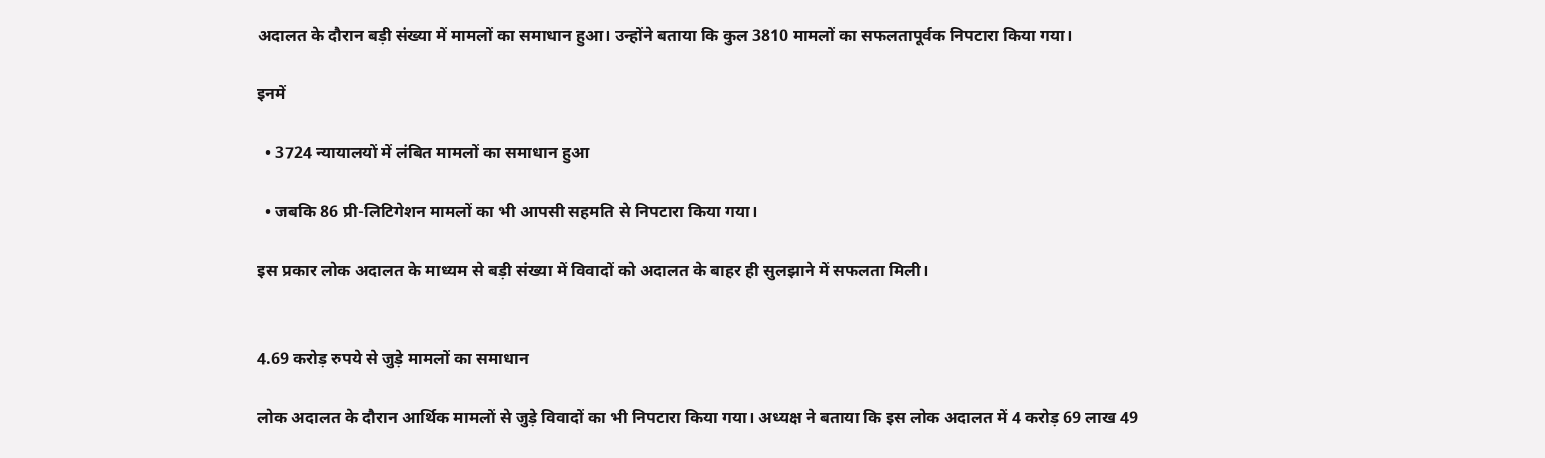अदालत के दौरान बड़ी संख्या में मामलों का समाधान हुआ। उन्होंने बताया कि कुल 3810 मामलों का सफलतापूर्वक निपटारा किया गया।

इनमें

  • 3724 न्यायालयों में लंबित मामलों का समाधान हुआ

  • जबकि 86 प्री-लिटिगेशन मामलों का भी आपसी सहमति से निपटारा किया गया।

इस प्रकार लोक अदालत के माध्यम से बड़ी संख्या में विवादों को अदालत के बाहर ही सुलझाने में सफलता मिली।


4.69 करोड़ रुपये से जुड़े मामलों का समाधान

लोक अदालत के दौरान आर्थिक मामलों से जुड़े विवादों का भी निपटारा किया गया। अध्यक्ष ने बताया कि इस लोक अदालत में 4 करोड़ 69 लाख 49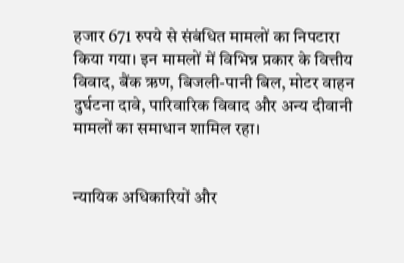हजार 671 रुपये से संबंधित मामलों का निपटारा किया गया। इन मामलों में विभिन्न प्रकार के वित्तीय विवाद, बैंक ऋण, बिजली-पानी बिल, मोटर वाहन दुर्घटना दावे, पारिवारिक विवाद और अन्य दीवानी मामलों का समाधान शामिल रहा।


न्यायिक अधिकारियों और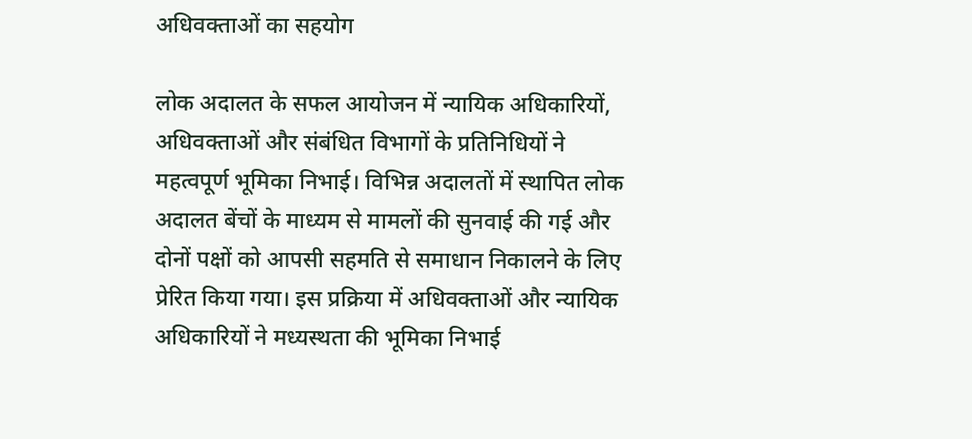अधिवक्ताओं का सहयोग

लोक अदालत के सफल आयोजन में न्यायिक अधिकारियों, अधिवक्ताओं और संबंधित विभागों के प्रतिनिधियों ने महत्वपूर्ण भूमिका निभाई। विभिन्न अदालतों में स्थापित लोक अदालत बेंचों के माध्यम से मामलों की सुनवाई की गई और दोनों पक्षों को आपसी सहमति से समाधान निकालने के लिए प्रेरित किया गया। इस प्रक्रिया में अधिवक्ताओं और न्यायिक अधिकारियों ने मध्यस्थता की भूमिका निभाई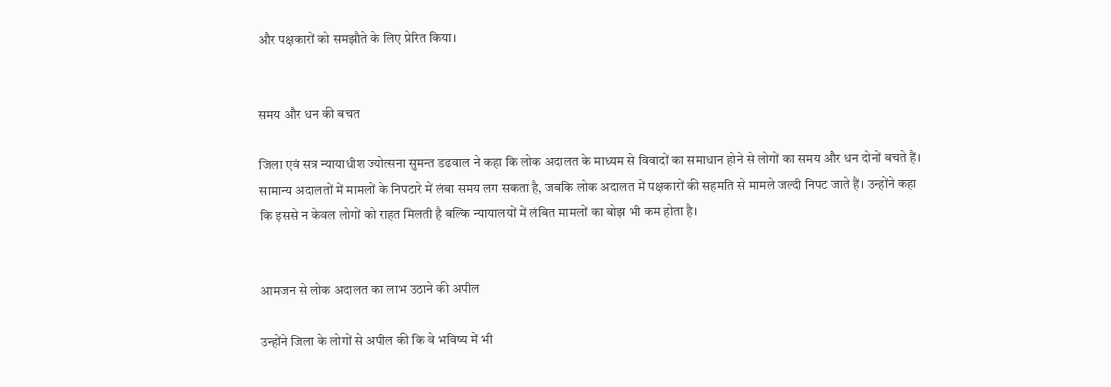और पक्षकारों को समझौते के लिए प्रेरित किया।


समय और धन की बचत

जिला एवं सत्र न्यायाधीश ज्योत्सना सुमन्त डढवाल ने कहा कि लोक अदालत के माध्यम से विवादों का समाधान होने से लोगों का समय और धन दोनों बचते हैं। सामान्य अदालतों में मामलों के निपटारे में लंबा समय लग सकता है, जबकि लोक अदालत में पक्षकारों की सहमति से मामले जल्दी निपट जाते हैं। उन्होंने कहा कि इससे न केवल लोगों को राहत मिलती है बल्कि न्यायालयों में लंबित मामलों का बोझ भी कम होता है।


आमजन से लोक अदालत का लाभ उठाने की अपील

उन्होंने जिला के लोगों से अपील की कि वे भविष्य में भी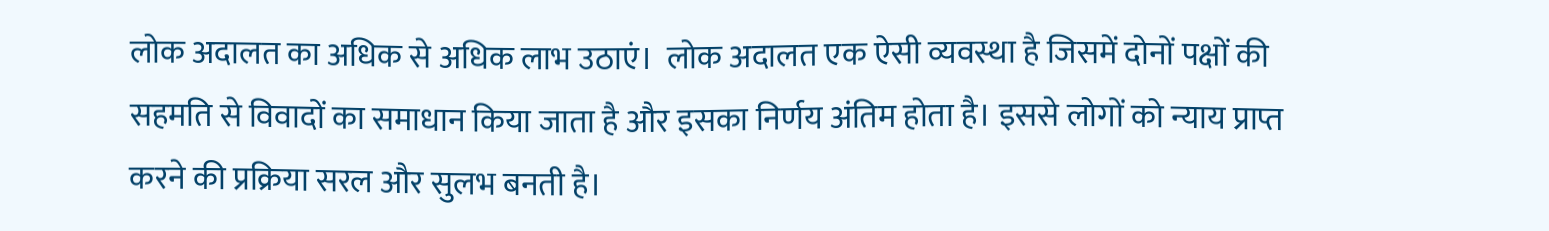लोक अदालत का अधिक से अधिक लाभ उठाएं।  लोक अदालत एक ऐसी व्यवस्था है जिसमें दोनों पक्षों की सहमति से विवादों का समाधान किया जाता है और इसका निर्णय अंतिम होता है। इससे लोगों को न्याय प्राप्त करने की प्रक्रिया सरल और सुलभ बनती है।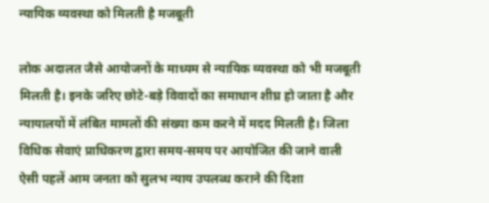न्यायिक व्यवस्था को मिलती है मजबूती

लोक अदालत जैसे आयोजनों के माध्यम से न्यायिक व्यवस्था को भी मजबूती मिलती है। इनके जरिए छोटे-बड़े विवादों का समाधान शीघ्र हो जाता है और न्यायालयों में लंबित मामलों की संख्या कम करने में मदद मिलती है। जिला विधिक सेवाएं प्राधिकरण द्वारा समय-समय पर आयोजित की जाने वाली ऐसी पहलें आम जनता को सुलभ न्याय उपलब्ध कराने की दिशा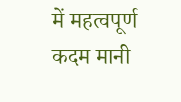में महत्वपूर्ण कदम मानी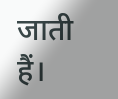जाती हैं।